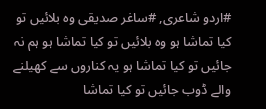#اردو شاعری, #ساغر صدیقی وہ بلائیں تو کیا تماشا ہو وہ بلائیں تو کیا تماشا ہو ہم نہ جائیں تو کیا تماشا ہو یہ کناروں سے کھیلنے والے ڈوب جائیں تو کیا تماشا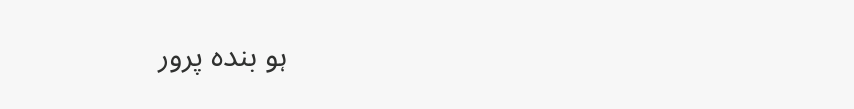ہو بندہ پرور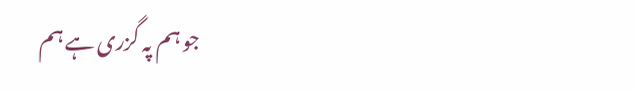جو ہم پہ گزری ہے ہم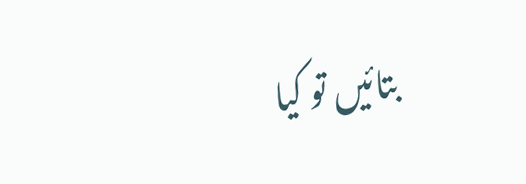بتائیں تو کیا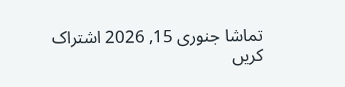تماشا جنوری 15, 2026 اشتراک کریں